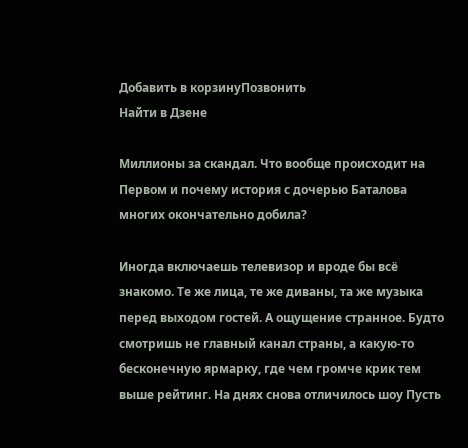Добавить в корзинуПозвонить
Найти в Дзене

Миллионы за скандал. Что вообще происходит на Первом и почему история с дочерью Баталова многих окончательно добила?

Иногда включаешь телевизор и вроде бы всё знакомо. Те же лица, те же диваны, та же музыка перед выходом гостей. А ощущение странное. Будто смотришь не главный канал страны, а какую-то бесконечную ярмарку, где чем громче крик тем выше рейтинг. На днях снова отличилось шоу Пусть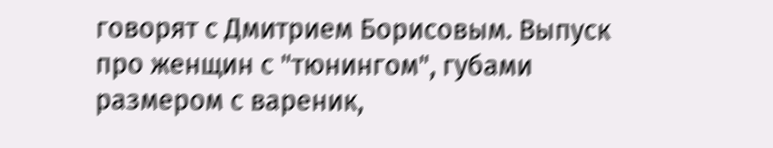говорят с Дмитрием Борисовым. Выпуск про женщин с "тюнингом", губами размером с вареник,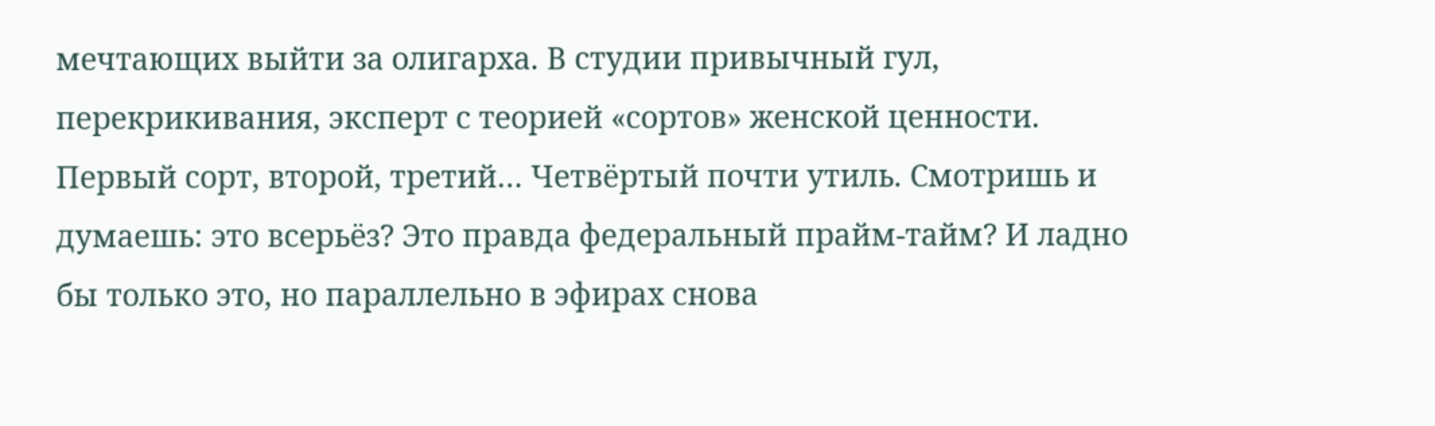мечтающих выйти за олигарха. В студии привычный гул, перекрикивания, эксперт с теорией «сортов» женской ценности. Первый сорт, второй, третий… Четвёртый почти утиль. Смотришь и думаешь: это всерьёз? Это правда федеральный прайм-тайм? И ладно бы только это, но параллельно в эфирах снова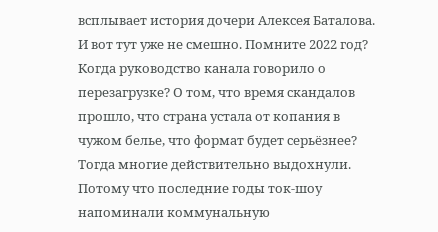всплывает история дочери Алексея Баталова. И вот тут уже не смешно. Помните 2022 год? Когда руководство канала говорило о перезагрузке? О том, что время скандалов прошло, что страна устала от копания в чужом белье, что формат будет серьёзнее? Тогда многие действительно выдохнули. Потому что последние годы ток-шоу напоминали коммунальную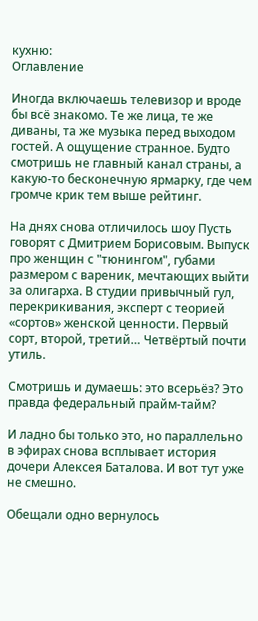кухню:
Оглавление

Иногда включаешь телевизор и вроде бы всё знакомо. Те же лица, те же диваны, та же музыка перед выходом гостей. А ощущение странное. Будто смотришь не главный канал страны, а какую-то бесконечную ярмарку, где чем громче крик тем выше рейтинг.

На днях снова отличилось шоу Пусть говорят с Дмитрием Борисовым. Выпуск про женщин с "тюнингом", губами размером с вареник, мечтающих выйти за олигарха. В студии привычный гул, перекрикивания, эксперт с теорией «сортов» женской ценности. Первый сорт, второй, третий… Четвёртый почти утиль.

Смотришь и думаешь: это всерьёз? Это правда федеральный прайм-тайм?

И ладно бы только это, но параллельно в эфирах снова всплывает история дочери Алексея Баталова. И вот тут уже не смешно.

Обещали одно вернулось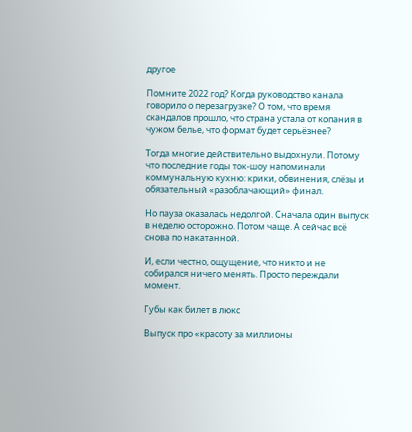другое

Помните 2022 год? Когда руководство канала говорило о перезагрузке? О том, что время скандалов прошло, что страна устала от копания в чужом белье, что формат будет серьёзнее?

Тогда многие действительно выдохнули. Потому что последние годы ток-шоу напоминали коммунальную кухню: крики, обвинения, слёзы и обязательный «разоблачающий» финал.

Но пауза оказалась недолгой. Сначала один выпуск в неделю осторожно. Потом чаще. А сейчас всё снова по накатанной.

И, если честно, ощущение, что никто и не собирался ничего менять. Просто переждали момент.

Губы как билет в люкс

Выпуск про «красоту за миллионы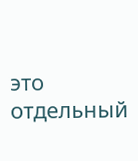это отдельный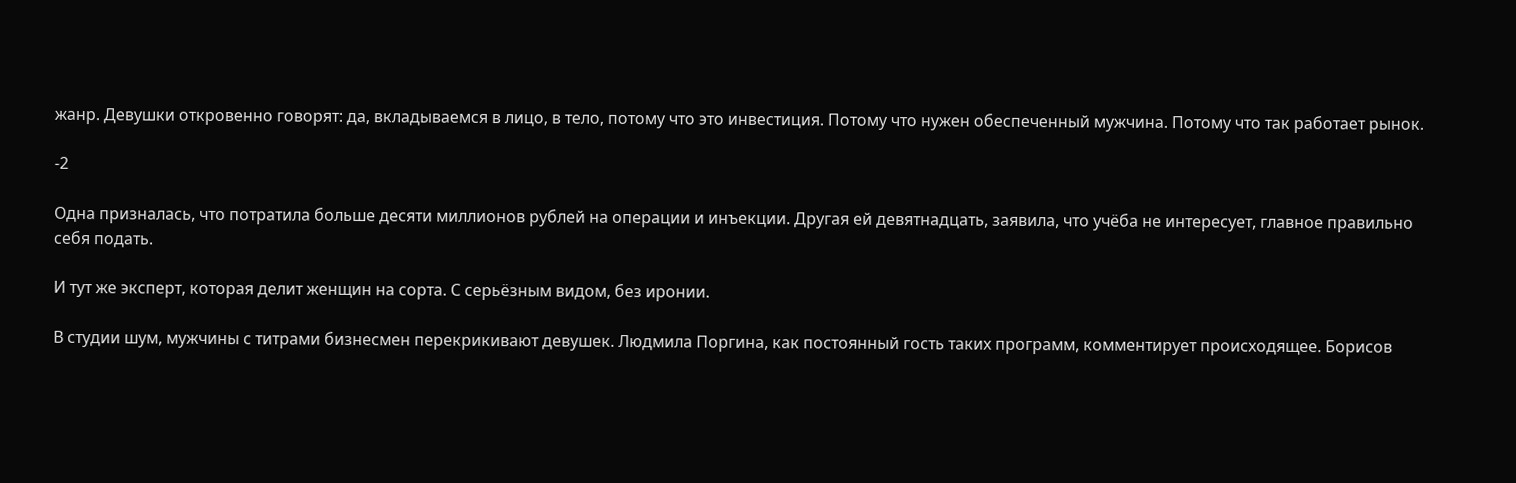жанр. Девушки откровенно говорят: да, вкладываемся в лицо, в тело, потому что это инвестиция. Потому что нужен обеспеченный мужчина. Потому что так работает рынок.

-2

Одна призналась, что потратила больше десяти миллионов рублей на операции и инъекции. Другая ей девятнадцать, заявила, что учёба не интересует, главное правильно себя подать.

И тут же эксперт, которая делит женщин на сорта. С серьёзным видом, без иронии.

В студии шум, мужчины с титрами бизнесмен перекрикивают девушек. Людмила Поргина, как постоянный гость таких программ, комментирует происходящее. Борисов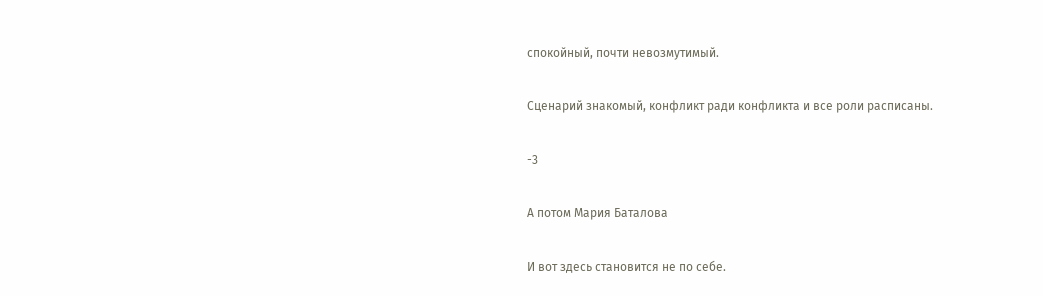спокойный, почти невозмутимый.

Сценарий знакомый, конфликт ради конфликта и все роли расписаны.

-3

А потом Мария Баталова

И вот здесь становится не по себе.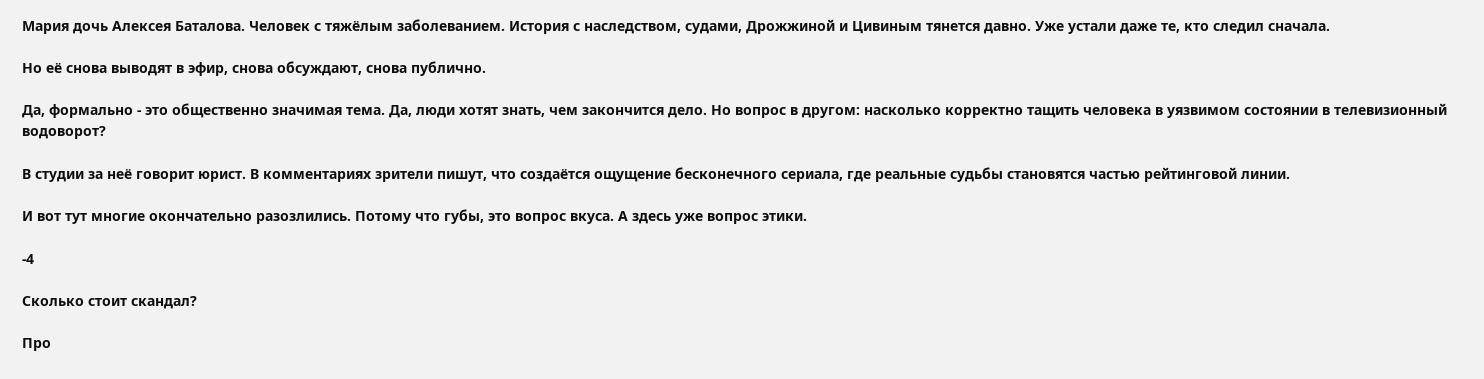Мария дочь Алексея Баталова. Человек с тяжёлым заболеванием. История с наследством, судами, Дрожжиной и Цивиным тянется давно. Уже устали даже те, кто следил сначала.

Но её снова выводят в эфир, снова обсуждают, снова публично.

Да, формально - это общественно значимая тема. Да, люди хотят знать, чем закончится дело. Но вопрос в другом: насколько корректно тащить человека в уязвимом состоянии в телевизионный водоворот?

В студии за неё говорит юрист. В комментариях зрители пишут, что создаётся ощущение бесконечного сериала, где реальные судьбы становятся частью рейтинговой линии.

И вот тут многие окончательно разозлились. Потому что губы, это вопрос вкуса. А здесь уже вопрос этики.

-4

Сколько стоит скандал?

Про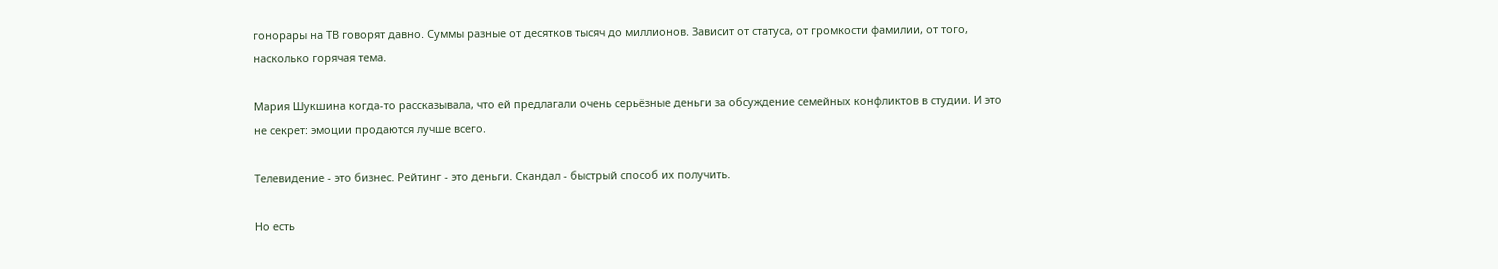гонорары на ТВ говорят давно. Суммы разные от десятков тысяч до миллионов. Зависит от статуса, от громкости фамилии, от того, насколько горячая тема.

Мария Шукшина когда-то рассказывала, что ей предлагали очень серьёзные деньги за обсуждение семейных конфликтов в студии. И это не секрет: эмоции продаются лучше всего.

Телевидение - это бизнес. Рейтинг - это деньги. Скандал - быстрый способ их получить.

Но есть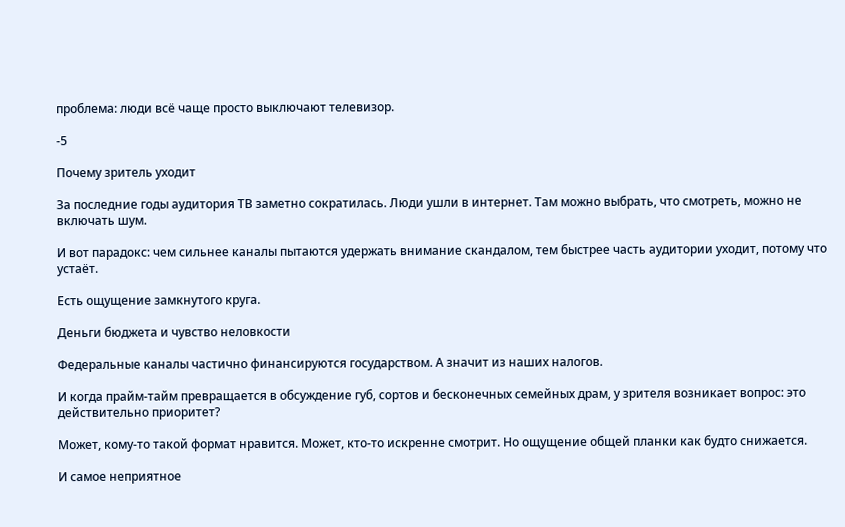проблема: люди всё чаще просто выключают телевизор.

-5

Почему зритель уходит

За последние годы аудитория ТВ заметно сократилась. Люди ушли в интернет. Там можно выбрать, что смотреть, можно не включать шум.

И вот парадокс: чем сильнее каналы пытаются удержать внимание скандалом, тем быстрее часть аудитории уходит, потому что устаёт.

Есть ощущение замкнутого круга.

Деньги бюджета и чувство неловкости

Федеральные каналы частично финансируются государством. А значит из наших налогов.

И когда прайм-тайм превращается в обсуждение губ, сортов и бесконечных семейных драм, у зрителя возникает вопрос: это действительно приоритет?

Может, кому-то такой формат нравится. Может, кто-то искренне смотрит. Но ощущение общей планки как будто снижается.

И самое неприятное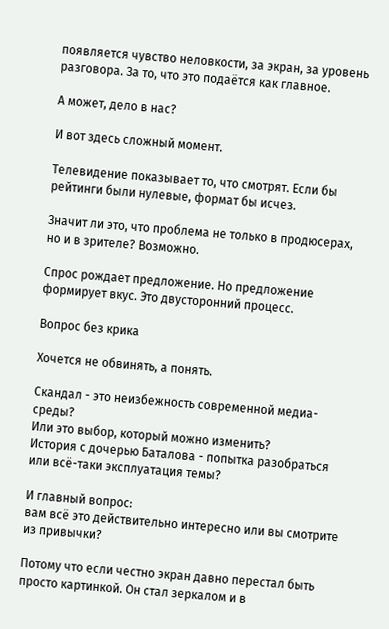появляется чувство неловкости, за экран, за уровень разговора. За то, что это подаётся как главное.

А может, дело в нас?

И вот здесь сложный момент.

Телевидение показывает то, что смотрят. Если бы рейтинги были нулевые, формат бы исчез.

Значит ли это, что проблема не только в продюсерах, но и в зрителе? Возможно.

Спрос рождает предложение. Но предложение формирует вкус. Это двусторонний процесс.

Вопрос без крика

Хочется не обвинять, а понять.

Скандал - это неизбежность современной медиа-среды?
Или это выбор, который можно изменить?
История с дочерью Баталова - попытка разобраться или всё-таки эксплуатация темы?

И главный вопрос:
вам всё это действительно интересно или вы смотрите из привычки?

Потому что если честно экран давно перестал быть просто картинкой. Он стал зеркалом и в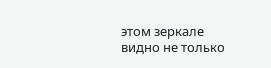этом зеркале видно не только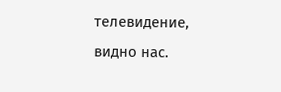телевидение, видно нас.